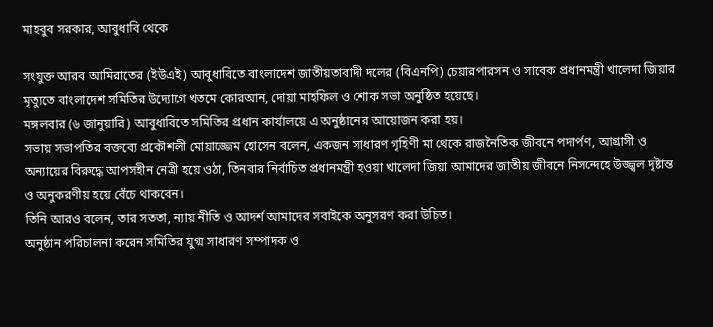মাহবুব সরকার, আবুধাবি থেকে

সংযুক্ত আরব আমিরাতের (ইউএই) আবুধাবিতে বাংলাদেশ জাতীয়তাবাদী দলের (বিএনপি) চেয়ারপারসন ও সাবেক প্রধানমন্ত্রী খালেদা জিয়ার মৃত্যুতে বাংলাদেশ সমিতির উদ্যোগে খতমে কোরআন, দোয়া মাহফিল ও শোক সভা অনুষ্ঠিত হয়েছে।
মঙ্গলবার (৬ জানুয়ারি) আবুধাবিতে সমিতির প্রধান কার্যালয়ে এ অনুষ্ঠানের আয়োজন করা হয়।
সভায় সভাপতির বক্তব্যে প্রকৌশলী মোয়াজ্জেম হোসেন বলেন, একজন সাধারণ গৃহিণী মা থেকে রাজনৈতিক জীবনে পদার্পণ, আগ্রাসী ও অন্যায়ের বিরুদ্ধে আপসহীন নেত্রী হয়ে ওঠা, তিনবার নির্বাচিত প্রধানমন্ত্রী হওয়া খালেদা জিয়া আমাদের জাতীয় জীবনে নিসন্দেহে উজ্জ্বল দৃষ্টান্ত ও অনুকরণীয় হয়ে বেঁচে থাকবেন।
তিনি আরও বলেন, তার সততা, ন্যায় নীতি ও আদর্শ আমাদের সবাইকে অনুসরণ করা উচিত।
অনুষ্ঠান পরিচালনা করেন সমিতির যুগ্ম সাধারণ সম্পাদক ও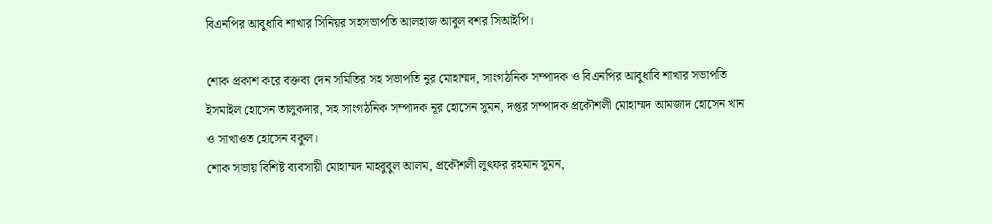বিএনপির আবুধাবি শাখার সিনিয়র সহসভাপতি আলহাজ আবুল বশর সিআইপি।

শোক প্রকাশ করে বক্তব্য দেন সমিতির সহ সভাপতি নুর মোহাম্মদ, সাংগঠনিক সম্পাদক ও বিএনপির আবুধাবি শাখার সভাপতি ইসমাইল হোসেন তালুকদার, সহ সাংগঠনিক সম্পাদক নূর হোসেন সুমন, দপ্তর সম্পাদক প্রকৌশলী মোহাম্মদ আমজাদ হোসেন খান ও সাখাওত হোসেন বকুল।
শোক সভায় বিশিষ্ট ব্যবসায়ী মোহাম্মদ মাহবুবুল আলম, প্রকৌশলী লুৎফর রহমান সুমন,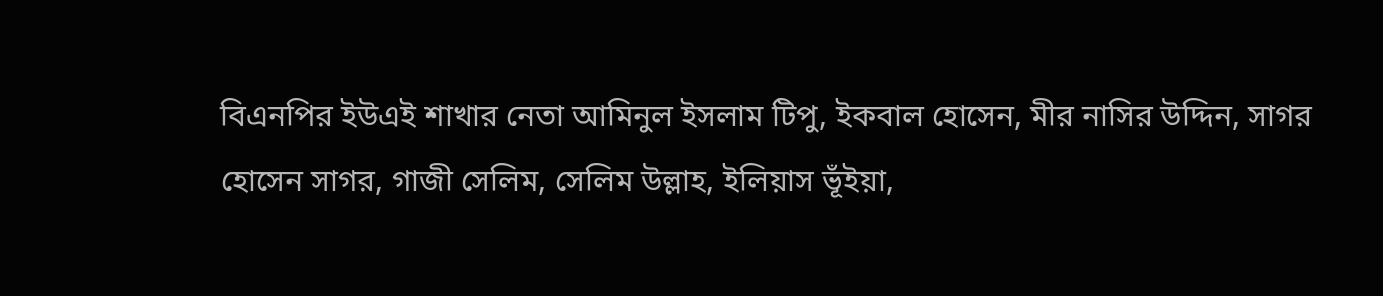বিএনপির ইউএই শাখার নেতা আমিনুল ইসলাম টিপু, ইকবাল হোসেন, মীর নাসির উদ্দিন, সাগর হোসেন সাগর, গাজী সেলিম, সেলিম উল্লাহ, ইলিয়াস ভূঁইয়া,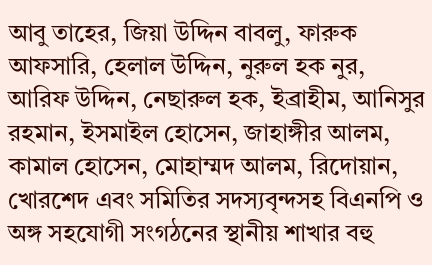আবু তাহের, জিয়া উদ্দিন বাবলু, ফারুক আফসারি, হেলাল উদ্দিন, নুরুল হক নুর, আরিফ উদ্দিন, নেছারুল হক, ইব্রাহীম, আনিসুর রহমান, ইসমাইল হোসেন, জাহাঙ্গীর আলম, কামাল হোসেন, মোহাম্মদ আলম, রিদোয়ান, খোরশেদ এবং সমিতির সদস্যবৃন্দসহ বিএনপি ও অঙ্গ সহযোগী সংগঠনের স্থানীয় শাখার বহু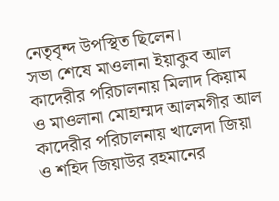নেতৃবৃন্দ উপস্থিত ছিলেন।
সভা শেষে মাওলানা ইয়াকুব আল কাদেরীর পরিচালনায় মিলাদ কিয়াম ও মাওলানা মোহাম্মদ আলমগীর আল কাদেরীর পরিচালনায় খালেদা জিয়া ও শহিদ জিয়াউর রহমানের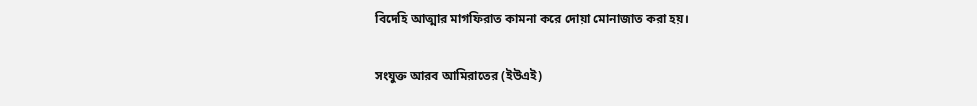বিদেহি আত্মার মাগফিরাত কামনা করে দোয়া মোনাজাত করা হয়।

সংযুক্ত আরব আমিরাতের (ইউএই)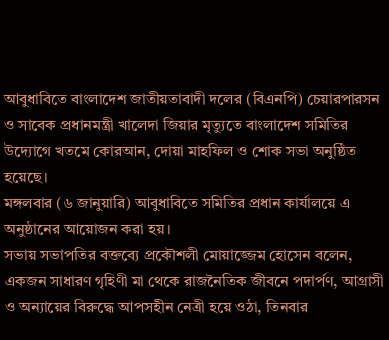আবুধাবিতে বাংলাদেশ জাতীয়তাবাদী দলের (বিএনপি) চেয়ারপারসন ও সাবেক প্রধানমন্ত্রী খালেদা জিয়ার মৃত্যুতে বাংলাদেশ সমিতির উদ্যোগে খতমে কোরআন, দোয়া মাহফিল ও শোক সভা অনুষ্ঠিত হয়েছে।
মঙ্গলবার (৬ জানুয়ারি) আবুধাবিতে সমিতির প্রধান কার্যালয়ে এ অনুষ্ঠানের আয়োজন করা হয়।
সভায় সভাপতির বক্তব্যে প্রকৌশলী মোয়াজ্জেম হোসেন বলেন, একজন সাধারণ গৃহিণী মা থেকে রাজনৈতিক জীবনে পদার্পণ, আগ্রাসী ও অন্যায়ের বিরুদ্ধে আপসহীন নেত্রী হয়ে ওঠা, তিনবার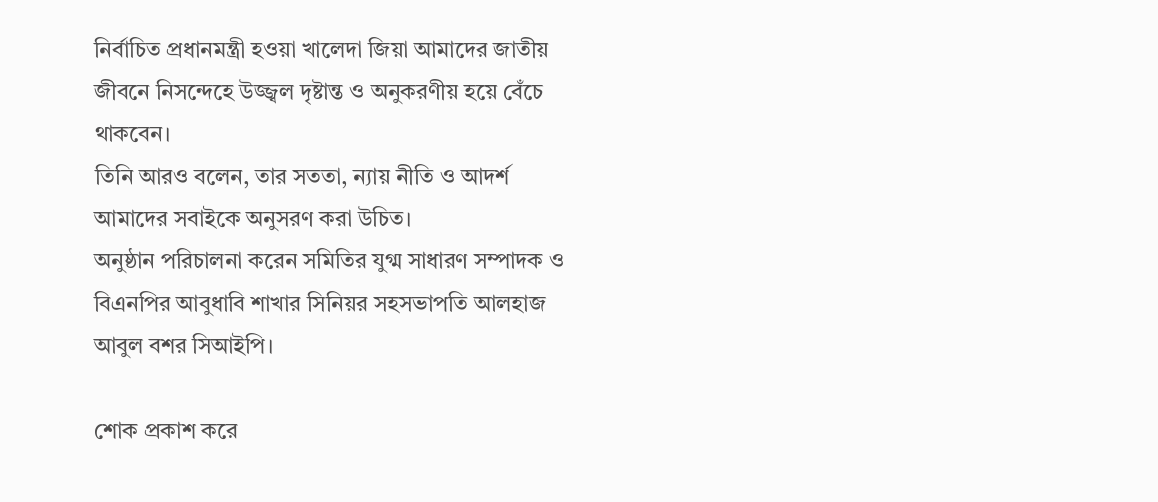নির্বাচিত প্রধানমন্ত্রী হওয়া খালেদা জিয়া আমাদের জাতীয় জীবনে নিসন্দেহে উজ্জ্বল দৃষ্টান্ত ও অনুকরণীয় হয়ে বেঁচে থাকবেন।
তিনি আরও বলেন, তার সততা, ন্যায় নীতি ও আদর্শ আমাদের সবাইকে অনুসরণ করা উচিত।
অনুষ্ঠান পরিচালনা করেন সমিতির যুগ্ম সাধারণ সম্পাদক ও বিএনপির আবুধাবি শাখার সিনিয়র সহসভাপতি আলহাজ আবুল বশর সিআইপি।

শোক প্রকাশ করে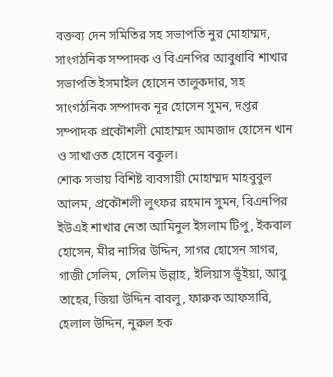বক্তব্য দেন সমিতির সহ সভাপতি নুর মোহাম্মদ, সাংগঠনিক সম্পাদক ও বিএনপির আবুধাবি শাখার সভাপতি ইসমাইল হোসেন তালুকদার, সহ সাংগঠনিক সম্পাদক নূর হোসেন সুমন, দপ্তর সম্পাদক প্রকৌশলী মোহাম্মদ আমজাদ হোসেন খান ও সাখাওত হোসেন বকুল।
শোক সভায় বিশিষ্ট ব্যবসায়ী মোহাম্মদ মাহবুবুল আলম, প্রকৌশলী লুৎফর রহমান সুমন, বিএনপির ইউএই শাখার নেতা আমিনুল ইসলাম টিপু, ইকবাল হোসেন, মীর নাসির উদ্দিন, সাগর হোসেন সাগর, গাজী সেলিম, সেলিম উল্লাহ, ইলিয়াস ভূঁইয়া, আবু তাহের, জিয়া উদ্দিন বাবলু, ফারুক আফসারি, হেলাল উদ্দিন, নুরুল হক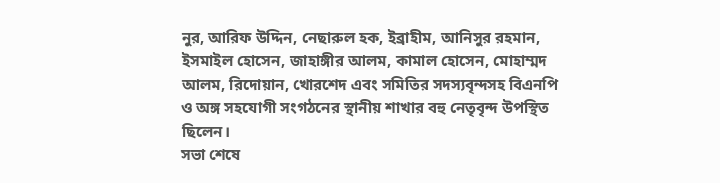নুর, আরিফ উদ্দিন, নেছারুল হক, ইব্রাহীম, আনিসুর রহমান, ইসমাইল হোসেন, জাহাঙ্গীর আলম, কামাল হোসেন, মোহাম্মদ আলম, রিদোয়ান, খোরশেদ এবং সমিতির সদস্যবৃন্দসহ বিএনপি ও অঙ্গ সহযোগী সংগঠনের স্থানীয় শাখার বহু নেতৃবৃন্দ উপস্থিত ছিলেন।
সভা শেষে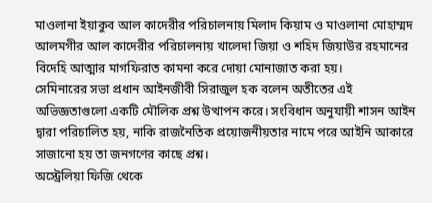মাওলানা ইয়াকুব আল কাদেরীর পরিচালনায় মিলাদ কিয়াম ও মাওলানা মোহাম্মদ আলমগীর আল কাদেরীর পরিচালনায় খালেদা জিয়া ও শহিদ জিয়াউর রহমানের বিদেহি আত্মার মাগফিরাত কামনা করে দোয়া মোনাজাত করা হয়।
সেমিনারের সভা প্রধান আইনজীবী সিরাজুল হক বলেন অতীতের এই অভিজ্ঞতাগুলো একটি মৌলিক প্রশ্ন উত্থাপন করে। সংবিধান অনুযায়ী শাসন আইন দ্বারা পরিচালিত হয়, নাকি রাজনৈতিক প্রয়োজনীয়তার নামে পরে আইনি আকারে সাজানো হয় তা জনগণের কাছে প্রশ্ন।
অস্ট্রেলিয়া ফিজি থেকে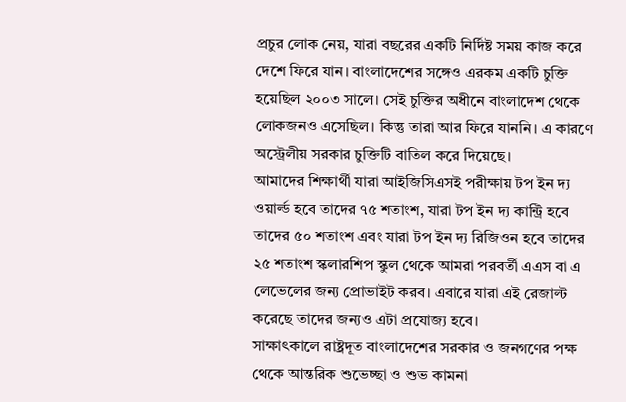প্রচুর লোক নেয়, যারা বছরের একটি নির্দিষ্ট সময় কাজ করে দেশে ফিরে যান। বাংলাদেশের সঙ্গেও এরকম একটি চুক্তি হয়েছিল ২০০৩ সালে। সেই চুক্তির অধীনে বাংলাদেশ থেকে লোকজনও এসেছিল। কিন্তু তারা আর ফিরে যাননি। এ কারণে অস্ট্রেলীয় সরকার চুক্তিটি বাতিল করে দিয়েছে।
আমাদের শিক্ষার্থী যারা আইজিসিএসই পরীক্ষায় টপ ইন দ্য ওয়ার্ল্ড হবে তাদের ৭৫ শতাংশ, যারা টপ ইন দ্য কান্ট্রি হবে তাদের ৫০ শতাংশ এবং যারা টপ ইন দ্য রিজিওন হবে তাদের ২৫ শতাংশ স্কলারশিপ স্কুল থেকে আমরা পরবর্তী এএস বা এ লেভেলের জন্য প্রোভাইট করব। এবারে যারা এই রেজাল্ট করেছে তাদের জন্যও এটা প্রযোজ্য হবে।
সাক্ষাৎকালে রাষ্ট্রদূত বাংলাদেশের সরকার ও জনগণের পক্ষ থেকে আন্তরিক শুভেচ্ছা ও শুভ কামনা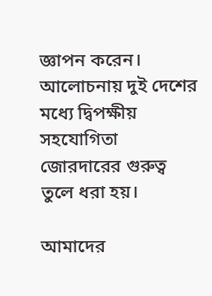জ্ঞাপন করেন। আলোচনায় দুই দেশের মধ্যে দ্বিপক্ষীয় সহযোগিতা জোরদারের গুরুত্ব তুলে ধরা হয়।

আমাদের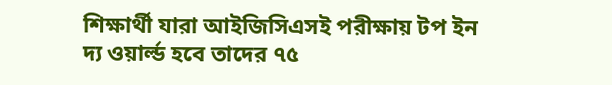শিক্ষার্থী যারা আইজিসিএসই পরীক্ষায় টপ ইন দ্য ওয়ার্ল্ড হবে তাদের ৭৫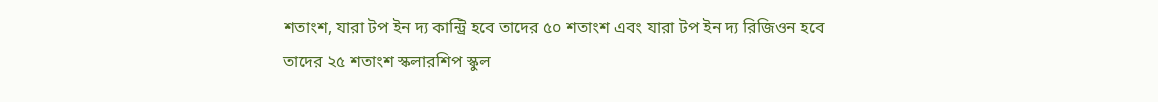শতাংশ, যারা টপ ইন দ্য কান্ট্রি হবে তাদের ৫০ শতাংশ এবং যারা টপ ইন দ্য রিজিওন হবে তাদের ২৫ শতাংশ স্কলারশিপ স্কুল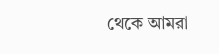থেকে আমরা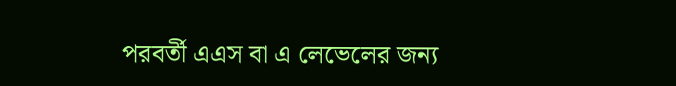পরবর্তী এএস বা এ লেভেলের জন্য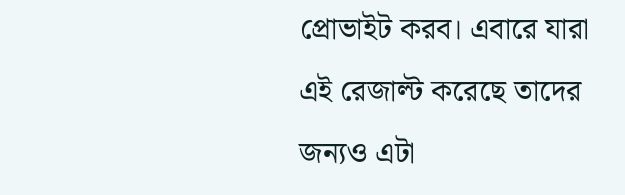প্রোভাইট করব। এবারে যারা এই রেজাল্ট করেছে তাদের জন্যও এটা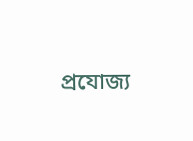প্রযোজ্য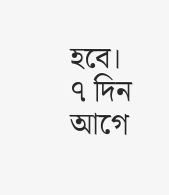হবে।
৭ দিন আগে